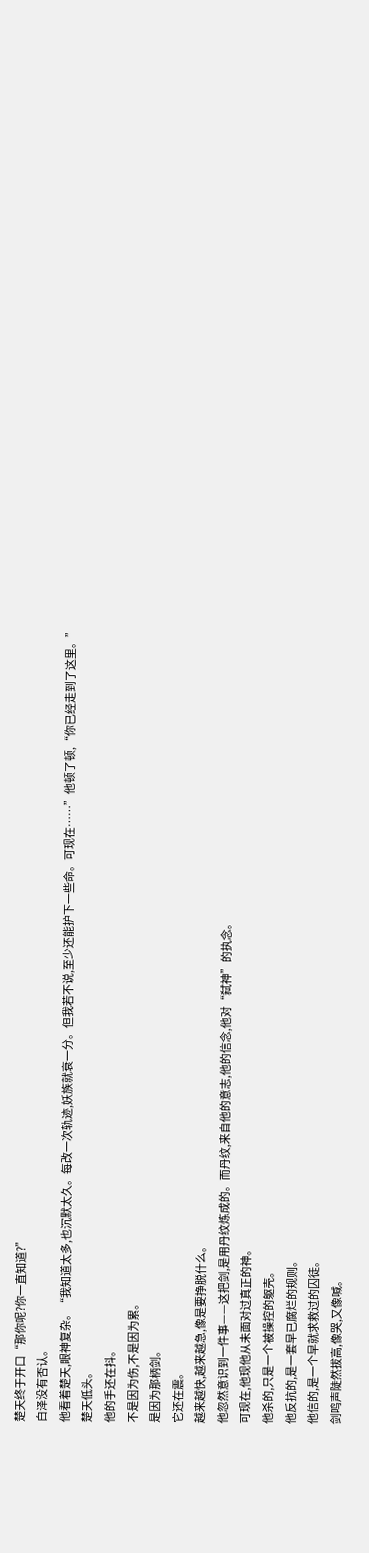楚天终于开口“那你呢?你一直知道?”
白泽没有否认。
他看着楚天,眼神复杂。“我知道太多,也沉默太久。每改一次轨迹,妖族就衰一分。但我若不说,至少还能护下一些命。可现在……”他顿了顿,“你已经走到了这里。”
楚天低头。
他的手还在抖。
不是因为伤,不是因为累。
是因为那柄剑。
它还在震。
越来越快,越来越急,像是要挣脱什么。
他忽然意识到一件事——这把剑,是用丹纹炼成的。而丹纹,来自他的意志,他的信念,他对“弑神”的执念。
可现在,他现他从未面对过真正的神。
他杀的,只是一个被操控的躯壳。
他反抗的,是一套早已腐烂的规则。
他信的,是一个早就求救过的囚徒。
剑鸣声陡然拔高,像哭,又像喊。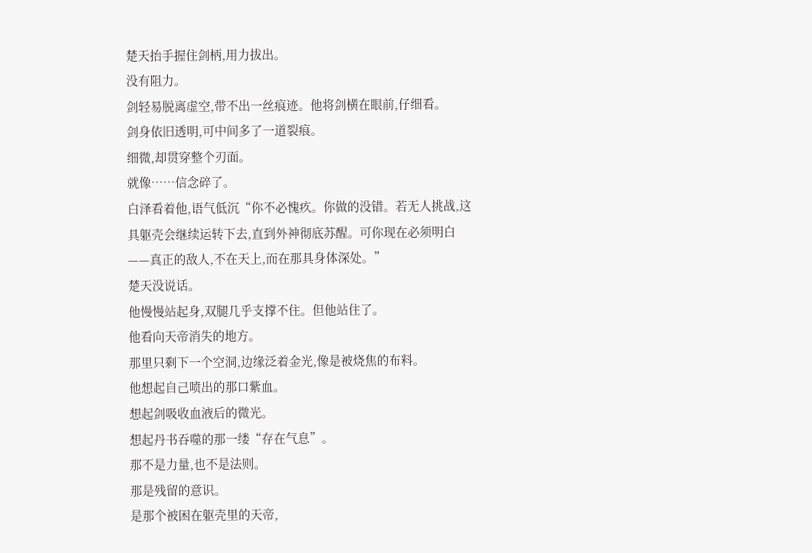楚天抬手握住剑柄,用力拔出。
没有阻力。
剑轻易脱离虚空,带不出一丝痕迹。他将剑横在眼前,仔细看。
剑身依旧透明,可中间多了一道裂痕。
细微,却贯穿整个刃面。
就像……信念碎了。
白泽看着他,语气低沉“你不必愧疚。你做的没错。若无人挑战,这具躯壳会继续运转下去,直到外神彻底苏醒。可你现在必须明白——真正的敌人,不在天上,而在那具身体深处。”
楚天没说话。
他慢慢站起身,双腿几乎支撑不住。但他站住了。
他看向天帝消失的地方。
那里只剩下一个空洞,边缘泛着金光,像是被烧焦的布料。
他想起自己喷出的那口紫血。
想起剑吸收血液后的微光。
想起丹书吞噬的那一缕“存在气息”。
那不是力量,也不是法则。
那是残留的意识。
是那个被困在躯壳里的天帝,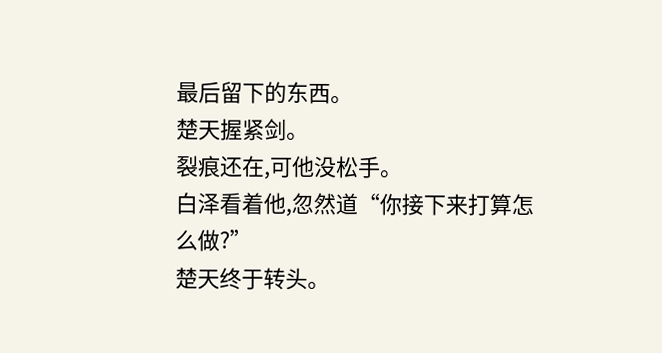最后留下的东西。
楚天握紧剑。
裂痕还在,可他没松手。
白泽看着他,忽然道“你接下来打算怎么做?”
楚天终于转头。